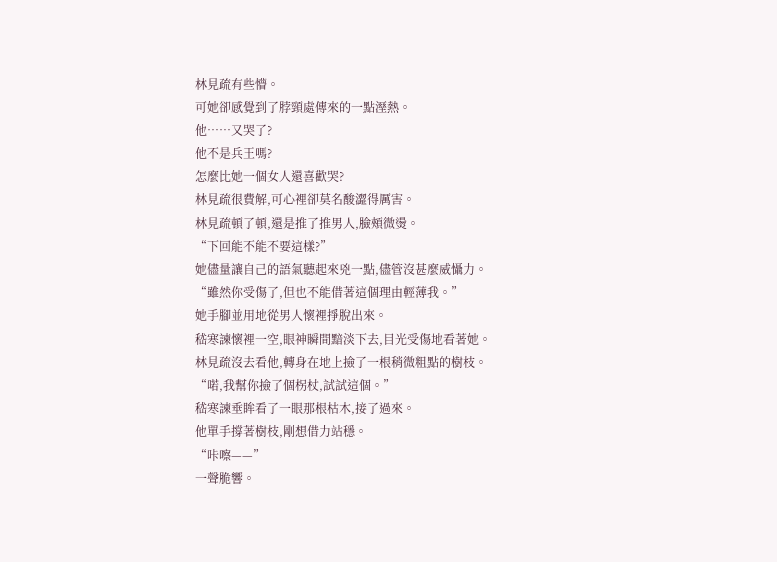林見疏有些懵。
可她卻感覺到了脖頸處傳來的一點溼熱。
他……又哭了?
他不是兵王嗎?
怎麼比她一個女人還喜歡哭?
林見疏很費解,可心裡卻莫名酸澀得厲害。
林見疏頓了頓,還是推了推男人,臉頰微燙。
“下回能不能不要這樣?”
她儘量讓自己的語氣聽起來兇一點,儘管沒甚麼威懾力。
“雖然你受傷了,但也不能借著這個理由輕薄我。”
她手腳並用地從男人懷裡掙脫出來。
嵇寒諫懷裡一空,眼神瞬間黯淡下去,目光受傷地看著她。
林見疏沒去看他,轉身在地上撿了一根稍微粗點的樹枝。
“喏,我幫你撿了個柺杖,試試這個。”
嵇寒諫垂眸看了一眼那根枯木,接了過來。
他單手撐著樹枝,剛想借力站穩。
“咔嚓——”
一聲脆響。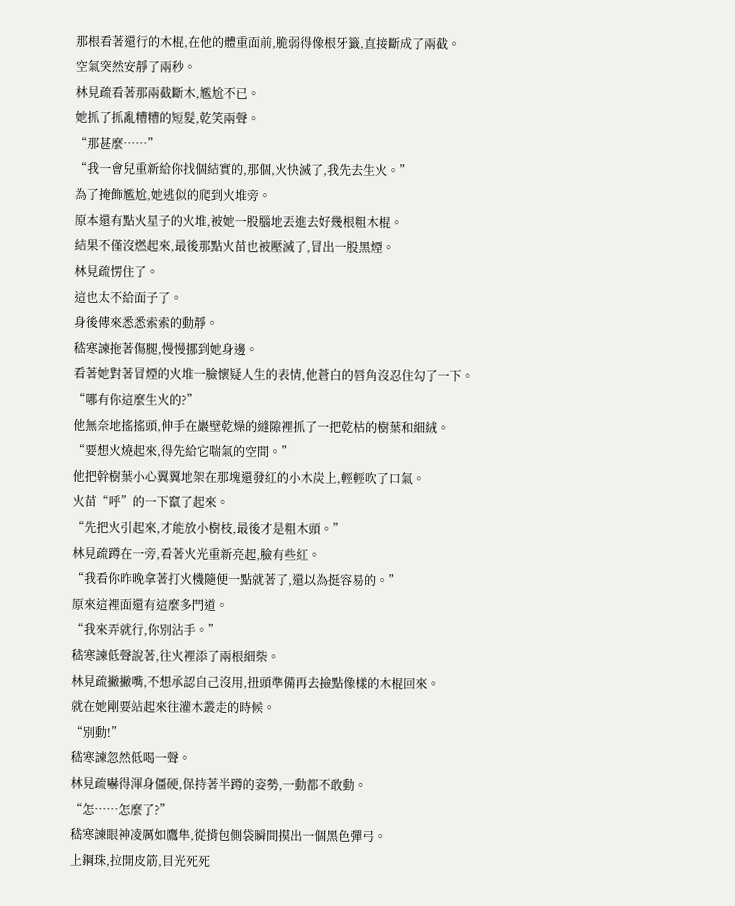那根看著還行的木棍,在他的體重面前,脆弱得像根牙籤,直接斷成了兩截。
空氣突然安靜了兩秒。
林見疏看著那兩截斷木,尷尬不已。
她抓了抓亂糟糟的短髮,乾笑兩聲。
“那甚麼……”
“我一會兒重新給你找個結實的,那個,火快滅了,我先去生火。”
為了掩飾尷尬,她逃似的爬到火堆旁。
原本還有點火星子的火堆,被她一股腦地丟進去好幾根粗木棍。
結果不僅沒燃起來,最後那點火苗也被壓滅了,冒出一股黑煙。
林見疏愣住了。
這也太不給面子了。
身後傳來悉悉索索的動靜。
嵇寒諫拖著傷腿,慢慢挪到她身邊。
看著她對著冒煙的火堆一臉懷疑人生的表情,他蒼白的唇角沒忍住勾了一下。
“哪有你這麼生火的?”
他無奈地搖搖頭,伸手在巖壁乾燥的縫隙裡抓了一把乾枯的樹葉和細絨。
“要想火燒起來,得先給它喘氣的空間。”
他把幹樹葉小心翼翼地架在那塊還發紅的小木炭上,輕輕吹了口氣。
火苗“呼”的一下竄了起來。
“先把火引起來,才能放小樹枝,最後才是粗木頭。”
林見疏蹲在一旁,看著火光重新亮起,臉有些紅。
“我看你昨晚拿著打火機隨便一點就著了,還以為挺容易的。”
原來這裡面還有這麼多門道。
“我來弄就行,你別沾手。”
嵇寒諫低聲說著,往火裡添了兩根細柴。
林見疏撇撇嘴,不想承認自己沒用,扭頭準備再去撿點像樣的木棍回來。
就在她剛要站起來往灌木叢走的時候。
“別動!”
嵇寒諫忽然低喝一聲。
林見疏嚇得渾身僵硬,保持著半蹲的姿勢,一動都不敢動。
“怎……怎麼了?”
嵇寒諫眼神凌厲如鷹隼,從揹包側袋瞬間摸出一個黑色彈弓。
上鋼珠,拉開皮筋,目光死死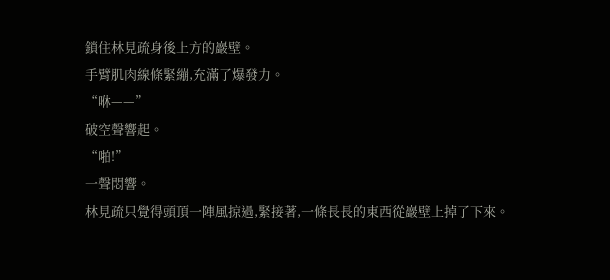鎖住林見疏身後上方的巖壁。
手臂肌肉線條緊繃,充滿了爆發力。
“咻——”
破空聲響起。
“啪!”
一聲悶響。
林見疏只覺得頭頂一陣風掠過,緊接著,一條長長的東西從巖壁上掉了下來。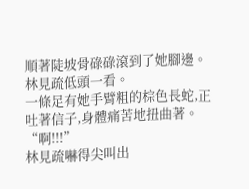順著陡坡骨碌碌滾到了她腳邊。
林見疏低頭一看。
一條足有她手臂粗的棕色長蛇,正吐著信子,身體痛苦地扭曲著。
“啊!!!”
林見疏嚇得尖叫出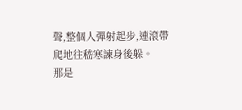聲,整個人彈射起步,連滾帶爬地往嵇寒諫身後躲。
那是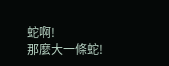蛇啊!
那麼大一條蛇!